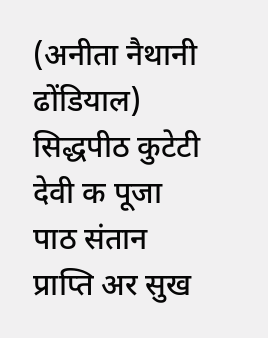(अनीता नैथानी ढोंडियाल)
सिद्धपीठ कुटेटी देवी क पूजा पाठ संतान प्राप्ति अर सुख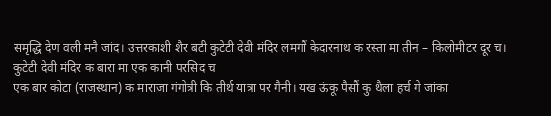समृद्धि देण वली मनै जांद। उत्तरकाशी शैर बटी कुटेटी देवी मंदिर लमगौं केदारनाथ क रस्ता मा तीन – किलोमीटर दूर च।
कुटेटी देवी मंदिर क बारा मा एक कानी परसिद च
एक बार कोटा (राजस्थान) क माराजा गंगोत्री कि तीर्थ यात्रा पर गैनी। यख ऊंकू पैसौं कु थैला हर्च गे जांका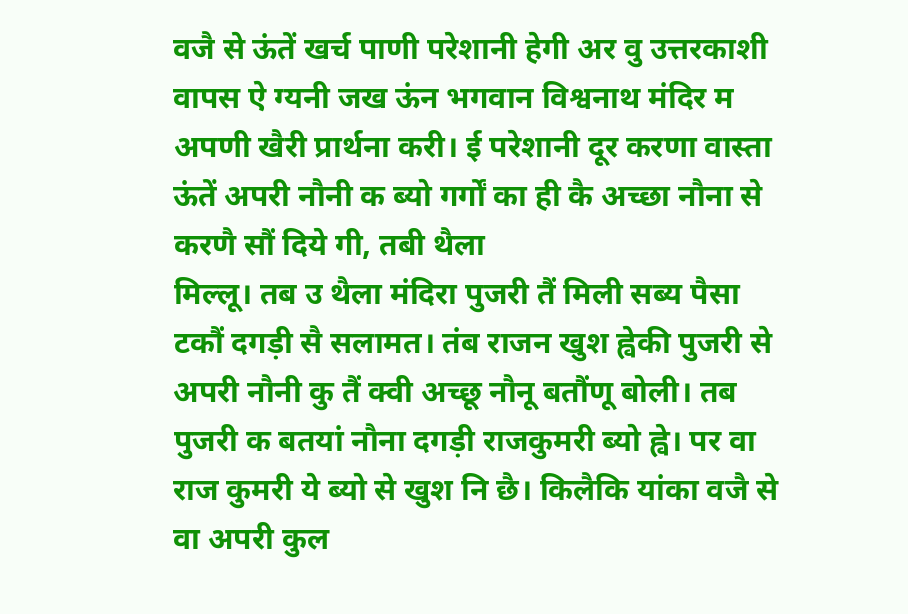वजै से ऊंतें खर्च पाणी परेशानी हेगी अर वु उत्तरकाशी वापस ऐ ग्यनी जख ऊंन भगवान विश्वनाथ मंदिर म अपणी खैरी प्रार्थना करी। ई परेशानी दूर करणा वास्ता ऊंतें अपरी नौनी क ब्यो गर्गों का ही कै अच्छा नौना से करणै सौं दिये गी, तबी थैला
मिल्लू। तब उ थैला मंदिरा पुजरी तैं मिली सब्य पैसा टकौं दगड़ी सै सलामत। तंब राजन खुश ह्वेकी पुजरी से अपरी नौनी कु तैं क्वी अच्छू नौनू बतौंणू बोली। तब पुजरी क बतयां नौना दगड़ी राजकुमरी ब्यो ह्वे। पर वा राज कुमरी ये ब्यो से खुश नि छै। किलैकि यांका वजै से वा अपरी कुल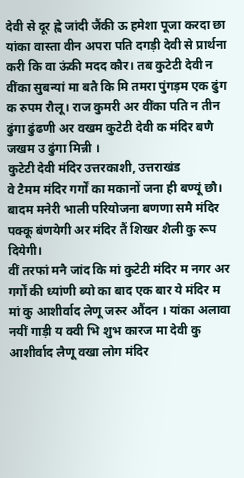देवी से दूर ह्वे जांदी जैंकी ऊ हमेशा पूजा करदा छा
यांका वास्ता वीन अपरा पति दगड़ी देवी से प्रार्थना करी कि वा ऊंकी मदद कौर। तब कुटेटी देवी न वींका सुबन्यां मा बतै कि मि तमरा पुंगड़म एक ढुंग क रुपम रौलू। राज कुमरी अर वींका पति न तीन ढुंगा ढुंढणी अर वखम कुटेटी देवी क मंदिर बणै जखम उ ढुंगा मिन्नी ।
कुटेटी देवी मंदिर उत्तरकाशी, उत्तराखंड
वे टैमम मंदिर गर्गों का मकानों जना ही बण्यूं छौ। बादम मनेरी भाली परियोजना बणणा समै मंदिर पक्कू बंणयेगी अर मंदिर तैं शिखर शैली कु रूप दियेगी।
वीं तरफां मनै जांद कि मां कुटेटी मंदिर म नगर अर गर्गों की ध्यांणी ब्यो का बाद एक बार ये मंदिर म मां कु आशीर्वाद लेणू जरुर औंदन । यांका अलावा नयीं गाड़ी य क्वी भि शुभ कारज मा देवी कु आशीर्वाद लैणू वखा लोग मंदिर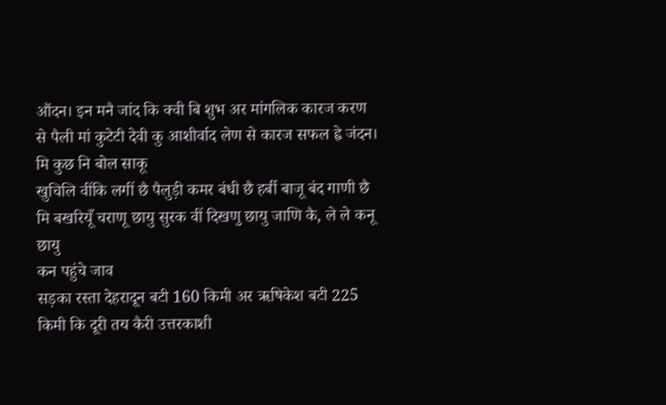औंदन। इन मनै जांद कि क्वी बि शुभ अर मांगलिक कारज करण से पैली मां कुटेटी देवी कु आशीर्वाद लेण से कारज सफल ह्वे जंदन।
मि कुछ नि बोल साकू
खुचिलि वींकि लगीं छै पैलुड़ी कमर बंधी छै हर्बी बाजू बंद गाणी छै
मि बखरियूँ चराणू छायु सुरक वीं दिखणु छायु जाणि कै, ले ले कनू छायु
कन पहुंचे जाव
सड़का रस्ता देहरादून बटी 160 किमी अर ऋषिकेश बटी 225 किमी कि दूरी तय कैरी उत्तरकाशी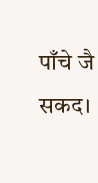पाँचे जै सकद।